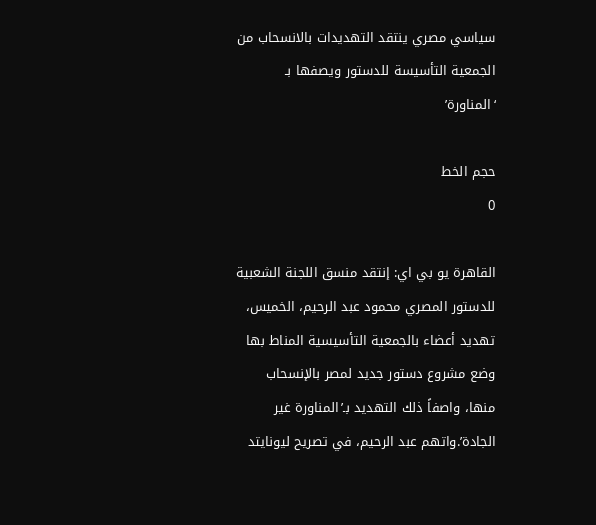سياسي مصري ينتقد التهديدات بالانسحاب من الجمعية التأسيسة للدستور ويصفها بـ ‘المناورة’

حجم الخط
0

القاهرة يو بي اي: إنتقد منسق اللجنة الشعبية للدستور المصري محمود عبد الرحيم، الخميس، تهديد أعضاء بالجمعية التأسيسية المناط بها وضع مشروع دستور جديد لمصر بالإنسحاب منها، واصفاً ذلك التهديد بـ’المناورة غير الجادة’.واتهم عبد الرحيم، في تصريح ليونايتد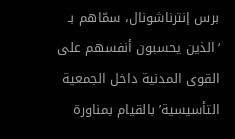برس إنترناشونال، سمّاهم بـ ‘الذين يحسبون أنفسهم على القوى المدنية داخل الجمعية التأسيسية’ بالقيام بمناورة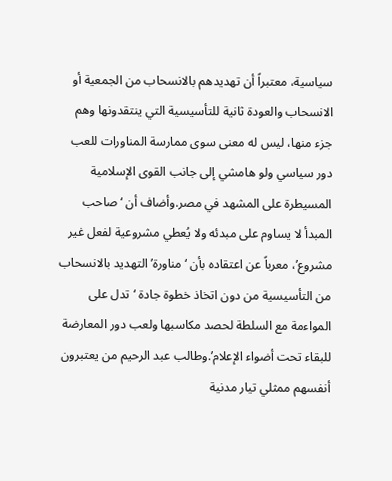سياسية، معتبراً أن تهديدهم بالانسحاب من الجمعية أو الانسحاب والعودة ثانية للتأسيسية التي ينتقدونها وهم جزء منها، ليس له معنى سوى ممارسة المناورات للعب دور سياسي ولو هامشي إلى جانب القوى الإسلامية المسيطرة على المشهد في مصر.وأضاف أن ‘صاحب المبدأ لا يساوم على مبدئه ولا يُعطي مشروعية لفعل غير مشروع’، معرباً عن اعتقاده بأن ‘مناورة’ التهديد بالانسحاب من التأسيسية من دون اتخاذ خطوة جادة ‘تدل على المواءمة مع السلطة لحصد مكاسبها ولعب دور المعارضة للبقاء تحت أضواء الإعلام’.وطالب عبد الرحيم من يعتبرون أنفسهم ممثلي تيار مدنية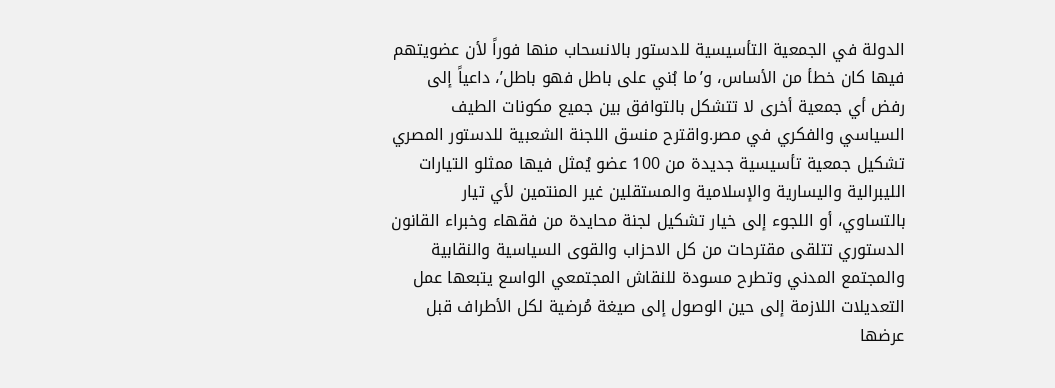الدولة في الجمعية التأسيسية للدستور بالانسحاب منها فوراً لأن عضويتهم فيها كان خطأ من الأساس، و’ما بُني على باطل فهو باطل’، داعياً إلى رفض أي جمعية أخرى لا تتشكل بالتوافق بين جميع مكونات الطيف السياسي والفكري في مصر.واقترح منسق اللجنة الشعبية للدستور المصري تشكيل جمعية تأسيسية جديدة من 100 عضو يُمثل فيها ممثلو التيارات الليبرالية واليسارية والإسلامية والمستقلين غير المنتمين لأي تيار بالتساوي، أو اللجوء إلى خيار تشكيل لجنة محايدة من فقهاء وخبراء القانون الدستوري تتلقى مقترحات من كل الاحزاب والقوى السياسية والنقابية والمجتمع المدني وتطرح مسودة للنقاش المجتمعي الواسع يتبعها عمل التعديلات اللازمة إلى حين الوصول إلى صيغة مُرضية لكل الأطراف قبل عرضها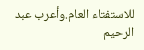للاستفتاء العام.وأعرب عبد الرحيم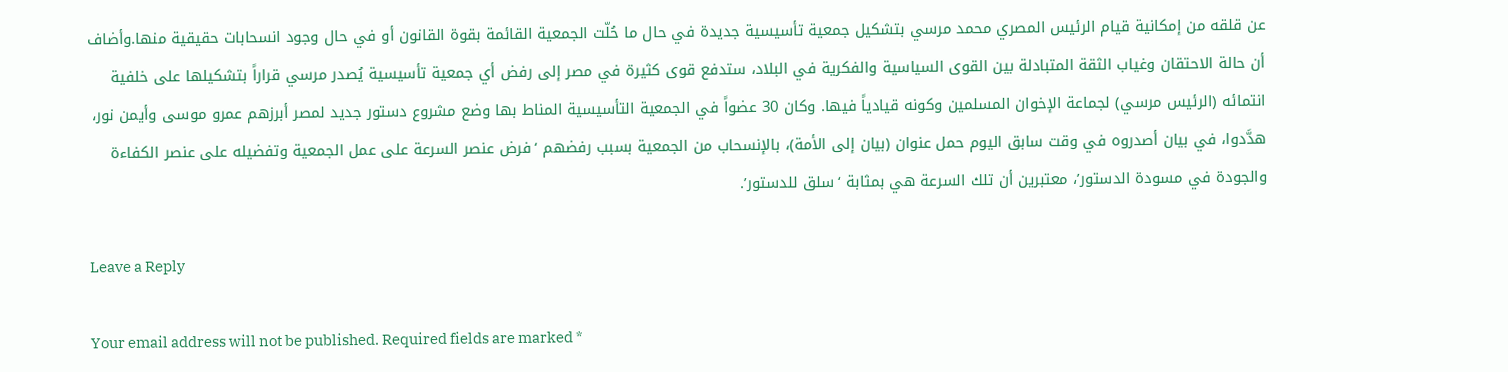عن قلقه من إمكانية قيام الرئيس المصري محمد مرسي بتشكيل جمعية تأسيسية جديدة في حال ما حُلّت الجمعية القائمة بقوة القانون أو في حال وجود انسحابات حقيقية منها.وأضاف أن حالة الاحتقان وغياب الثقة المتبادلة بين القوى السياسية والفكرية في البلاد، ستدفع قوى كثيرة في مصر إلى رفض أي جمعية تأسيسية يُصدر مرسي قراراً بتشكيلها على خلفية انتمائه (الرئيس مرسي) لجماعة الإخوان المسلمين وكونه قيادياً فيها. وكان 30 عضواً في الجمعية التأسيسية المناط بها وضع مشروع دستور جديد لمصر أبرزهم عمرو موسى وأيمن نور، هدَّدوا، في بيان أصدروه في وقت سابق اليوم حمل عنوان (بيان إلى الأمة)، بالإنسحاب من الجمعية بسبب رفضهم ‘فرض عنصر السرعة على عمل الجمعية وتفضيله على عنصر الكفاءة والجودة في مسودة الدستور’، معتبرين أن تلك السرعة هي بمثابة ‘سلق للدستور’.

Leave a Reply

Your email address will not be published. Required fields are marked *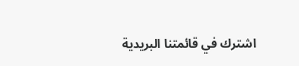اشترك في قائمتنا البريدية